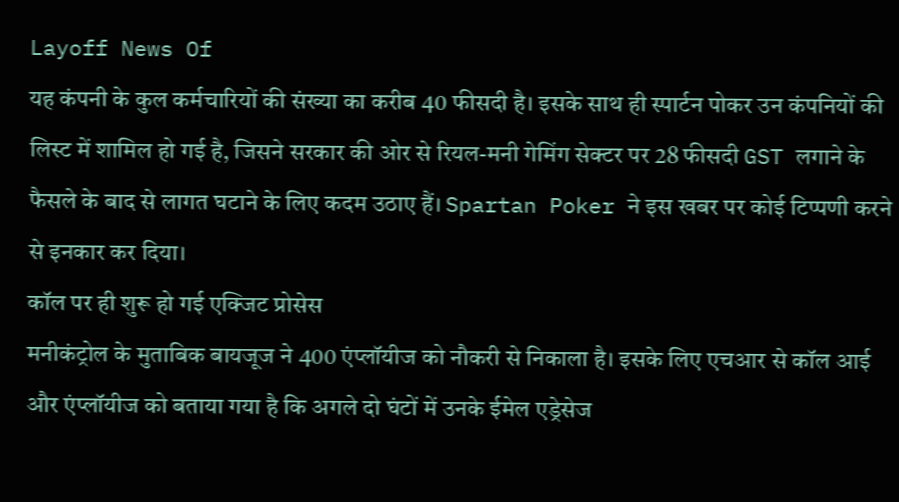Layoff News Of
यह कंपनी के कुल कर्मचारियों की संख्या का करीब 40 फीसदी है। इसके साथ ही स्पार्टन पोकर उन कंपनियों की लिस्ट में शामिल हो गई है, जिसने सरकार की ओर से रियल-मनी गेमिंग सेक्टर पर 28 फीसदी GST लगाने के फैसले के बाद से लागत घटाने के लिए कदम उठाए हैं। Spartan Poker ने इस खबर पर कोई टिप्पणी करने से इनकार कर दिया।
कॉल पर ही शुरू हो गई एक्जिट प्रोसेस
मनीकंट्रोल के मुताबिक बायजूज ने 400 एंप्लॉयीज को नौकरी से निकाला है। इसके लिए एचआर से कॉल आई और एंप्लॉयीज को बताया गया है कि अगले दो घंटों में उनके ईमेल एड्रेसेज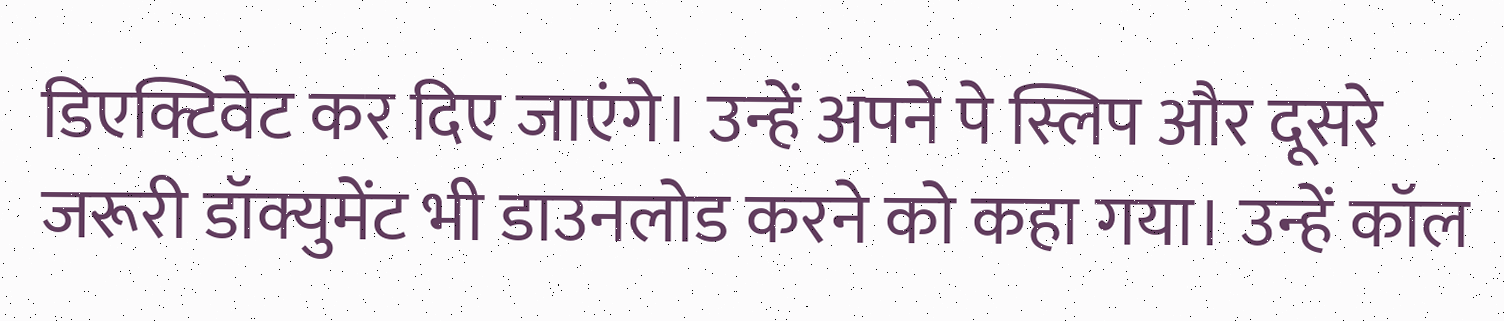डिएक्टिवेट कर दिए जाएंगे। उन्हें अपने पे स्लिप और दूसरे जरूरी डॉक्युमेंट भी डाउनलोड करने को कहा गया। उन्हें कॉल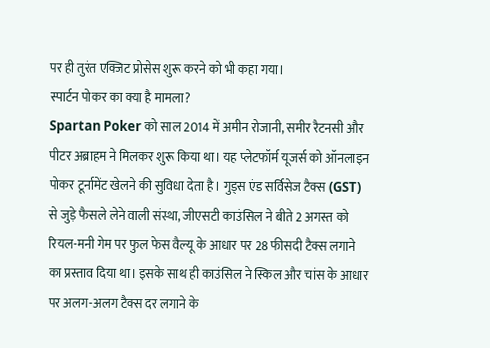पर ही तुरंत एक्जिट प्रोसेस शुरू करने को भी कहा गया।
स्पार्टन पोकर का क्या है मामला?
Spartan Poker को साल 2014 में अमीन रोजानी, समीर रैटनसी और पीटर अब्राहम ने मिलकर शुरू किया था। यह प्लेटफॉर्म यूजर्स को ऑनलाइन पोकर टूर्नामेंट खेलने की सुविधा देता है। गुड्स एंड सर्विसेज टैक्स (GST) से जुड़े फैसले लेने वाली संस्था, जीएसटी काउंसिल ने बीते 2 अगस्त को रियल-मनी गेम पर फुल फेस वैल्यू के आधार पर 28 फीसदी टैक्स लगाने का प्रस्ताव दिया था। इसके साथ ही काउंसिल ने स्किल और चांस के आधार पर अलग-अलग टैक्स दर लगाने के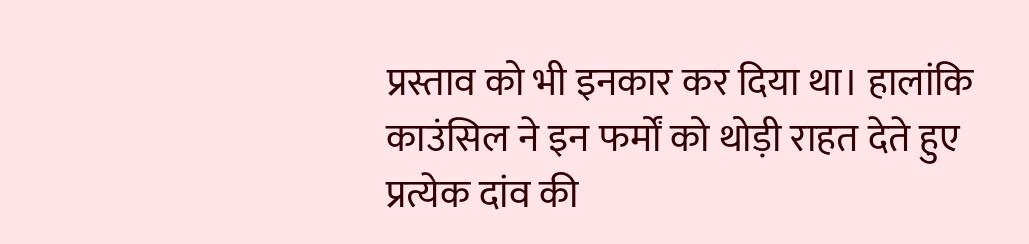प्रस्ताव को भी इनकार कर दिया था। हालांकि काउंसिल ने इन फर्मों को थोड़ी राहत देते हुए प्रत्येक दांव की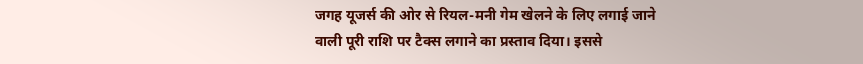जगह यूजर्स की ओर से रियल-मनी गेम खेलने के लिए लगाई जाने वाली पूरी राशि पर टैक्स लगाने का प्रस्ताव दिया। इससे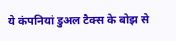ये कंपनियां डुअल टैक्स के बोझ से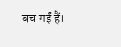बच गईं हैं।